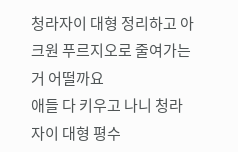청라자이 대형 정리하고 아크원 푸르지오로 줄여가는거 어떨까요
애들 다 키우고 나니 청라자이 대형 평수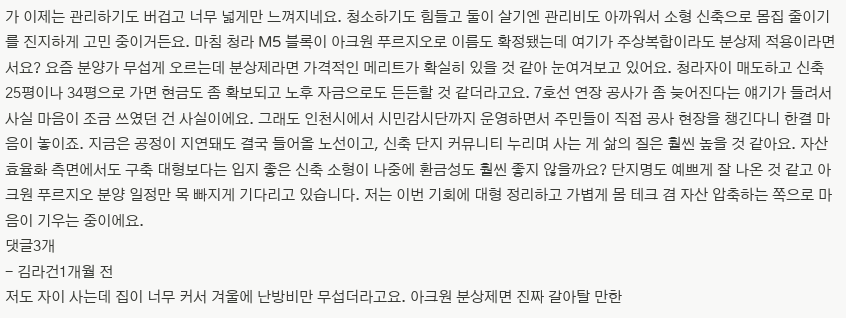가 이제는 관리하기도 버겁고 너무 넓게만 느껴지네요. 청소하기도 힘들고 둘이 살기엔 관리비도 아까워서 소형 신축으로 몸집 줄이기를 진지하게 고민 중이거든요. 마침 청라 M5 블록이 아크원 푸르지오로 이름도 확정됐는데 여기가 주상복합이라도 분상제 적용이라면서요? 요즘 분양가 무섭게 오르는데 분상제라면 가격적인 메리트가 확실히 있을 것 같아 눈여겨보고 있어요. 청라자이 매도하고 신축 25평이나 34평으로 가면 현금도 좀 확보되고 노후 자금으로도 든든할 것 같더라고요. 7호선 연장 공사가 좀 늦어진다는 얘기가 들려서 사실 마음이 조금 쓰였던 건 사실이에요. 그래도 인천시에서 시민감시단까지 운영하면서 주민들이 직접 공사 현장을 챙긴다니 한결 마음이 놓이죠. 지금은 공정이 지연돼도 결국 들어올 노선이고, 신축 단지 커뮤니티 누리며 사는 게 삶의 질은 훨씬 높을 것 같아요. 자산 효율화 측면에서도 구축 대형보다는 입지 좋은 신축 소형이 나중에 환금성도 훨씬 좋지 않을까요? 단지명도 예쁘게 잘 나온 것 같고 아크원 푸르지오 분양 일정만 목 빠지게 기다리고 있습니다. 저는 이번 기회에 대형 정리하고 가볍게 몸 테크 겸 자산 압축하는 쪽으로 마음이 기우는 중이에요.
댓글3개
- 김라건1개월 전
저도 자이 사는데 집이 너무 커서 겨울에 난방비만 무섭더라고요. 아크원 분상제면 진짜 갈아탈 만한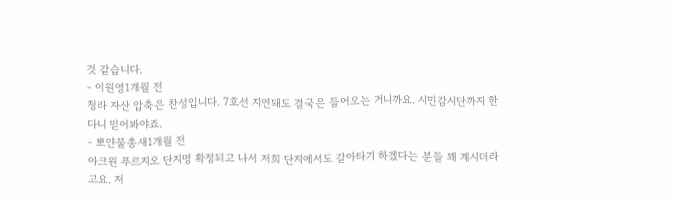것 같습니다.
- 이원영1개월 전
청라 자산 압축은 찬성입니다. 7호선 지연돼도 결국은 들어오는 거니까요. 시민감시단까지 한다니 믿어봐야죠.
- 뽀얀물총새1개월 전
아크원 푸르지오 단지명 확정되고 나서 저희 단지에서도 갈아타기 하겠다는 분들 꽤 계시더라고요. 저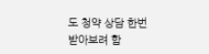도 청약 상담 한번 받아보려 함